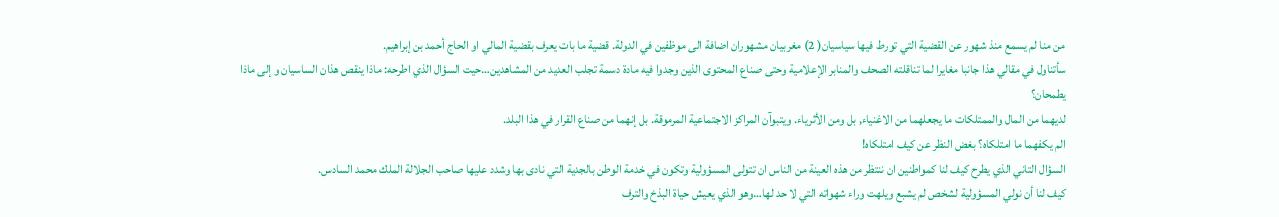من منا لم يسمع منذ شهور عن القضية التي تورط فيها سياسيان( 2) مغربيان مشهوران اضافة الى موظفين في الدولة. قضية ما بات يعرف بقضية المالي او الحاج أحمد بن إبراهيم.
سأتناول في مقالي هذا جانبا مغايرا لما تناقلته الصحف والمنابر الإعلامية وحتى صناع المحتوى الذين وجدوا فيه مادة دسمة تجلب العديد من المشاهدين…حيت السؤال الذي اطرحه: ماذا ينقص هذان الساسيان و إلى ماذا يطمحان؟
لديهما من المال والممتلكات ما يجعلهما من الاغنياء, بل ومن الأثرياء. ويتبوآن المراكز الاجتماعية المرموقة. بل إنهما من صناع القرار في هذا البلد.
الم يكفهما ما امتلكاه؟ بغض النظر عن كيف امتلكاه!
السؤال التاني الذي يطرح كيف لنا كمواطنين ان ننتظر من هذه العينة من الناس ان تتولى المسؤولية وتكون في خدمة الوطن بالجدية التي نادى بها وشدد عليها صاحب الجلالة الملك محمد السادس.
كيف لنا أن نولي المسؤولية لشخص لم يشبع ويلهت وراء شهواته التي لا حد لها…وهو الذي يعيش حياة البذخ والترف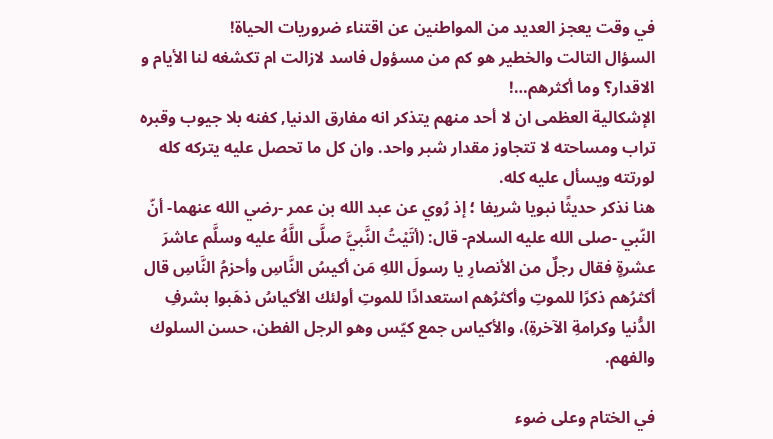في وقت يعجز العديد من المواطنين عن اقتناء ضروريات الحياة!
السؤال التالت والخطير هو كم من مسؤول فاسد لازالت ام تكشغه لنا الأيام و الاقدار؟ وما أكثرهم…!
الإشكالية العظمى ان لا أحد منهم يتذكر انه مفارق الدنيا, كفنه بلا جيوب وقبره تراب ومساحته لا تتجاوز مقدار شبر واحد. وان كل ما تحصل عليه يتركه كله لورتته ويسأل عليه كله.
هنا نذكر حديثًا نبويا شريفا ؛ إذ رُوي عن عبد الله بن عمر -رضي الله عنهما- أنّ النّبي -صلى الله عليه السلام- قال: (أتَيْتُ النَّبيَّ صلَّى اللَّهُ عليه وسلَّم عاشرَ عشرةٍ فقال رجلٌ من الأنصارِ يا رسولَ اللهِ مَن أكيسُ النَّاسِ وأحزمُ النَّاسِ قال أكثرُهم ذكرًا للموتِ وأكثرُهم استعدادًا للموتِ أولئك الأكياسُ ذهَبوا بشرفِ الدُّنيا وكرامةِ الآخرةِ)، والأكياس جمع كيّس وهو الرجل الفطن، حسن السلوك والفهم.

في الختام وعلى ضوء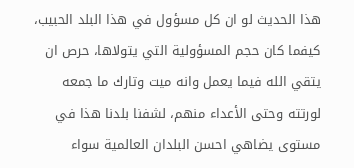هذا الحديث لو ان كل مسؤول في هذا البلد الحبيب، كيفما كان حجم المسؤولية التي يتولاها، حرص ان يتقي الله فيما يعمل وانه ميت وتارك ما جمعه لورتته وحتى الأعداء منهم، لشفنا بلدنا هذا في مستوى يضاهي احسن البلدان العالمية سواء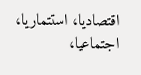اقتصاديا، استتماريا، اجتماعيا،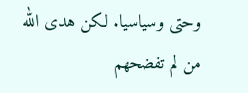وحتى وسياسيا. لكن هدى الله من لم تفضحهم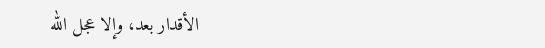الأقدار بعد، وإلا عجل الله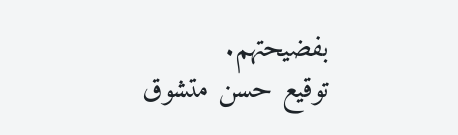بفضيحتهم.
توقيع حسن متشوق